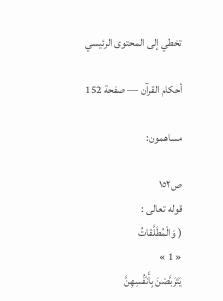تخطي إلى المحتوى الرئيسي

أحكام القرآن — صفحة 152

مساهمون:

ص١٥٢
قوله تعالى :
( وَالْمُطَلَّقاتُ
« 1 »
يَتَرَبَّصْنَ بِأَنْفُسِهِنَّ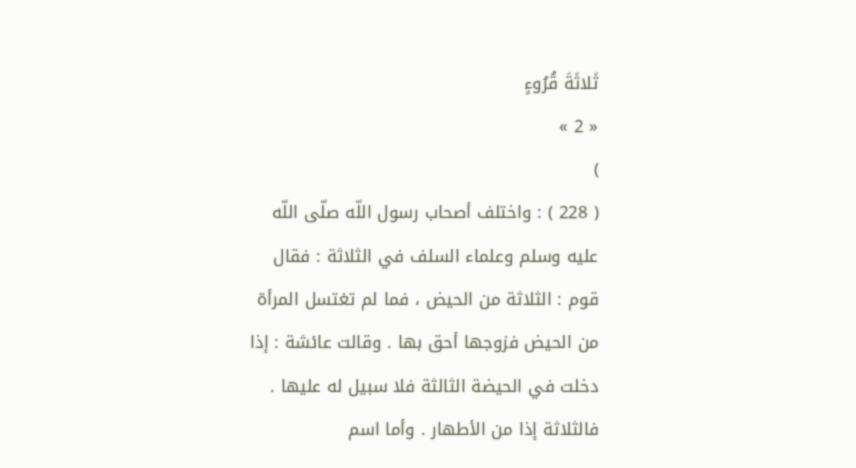ثَلاثَةَ قُرُوءٍ
« 2 »
)
( 228 ) : واختلف أصحاب رسول اللّه صلّى اللّه عليه وسلم وعلماء السلف في الثلاثة : فقال قوم : الثلاثة من الحيض ، فما لم تغتسل المرأة من الحيض فزوجها أحق بها . وقالت عائشة : إذا دخلت في الحيضة الثالثة فلا سبيل له عليها . فالثلاثة إذا من الأطهار . وأما اسم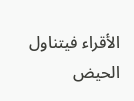الأقراء فيتناول الحيض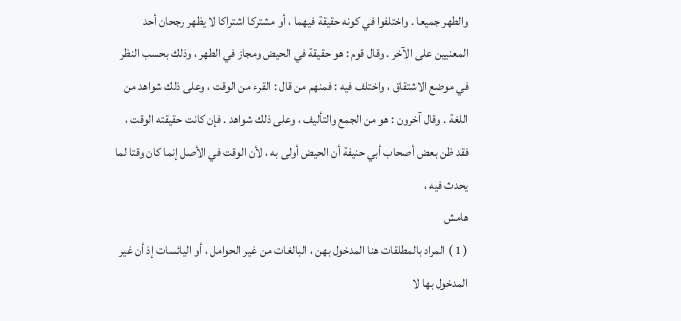والطهر جميعا . واختلفوا في كونه حقيقة فيهما ، أو مشتركا اشتراكا لا يظهر رجحان أحد المعنيين على الآخر . وقال قوم : هو حقيقة في الحيض ومجاز في الطهر ، وذلك بحسب النظر في موضع الاشتقاق ، واختلف فيه : فمنهم من قال : القرء من الوقت ، وعلى ذلك شواهد من اللغة . وقال آخرون : هو من الجمع والتأليف ، وعلى ذلك شواهد . فإن كانت حقيقته الوقت ، فقد ظن بعض أصحاب أبي حنيفة أن الحيض أولى به ، لأن الوقت في الأصل إنما كان وقتا لما يحدث فيه ،
هامش
( 1 ) المراد بالمطلقات هنا المدخول بهن ، البالغات من غير الحوامل ، أو اليائسات إذ أن غير المدخول بها لا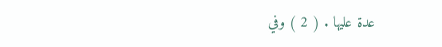عدة عليها . ( 2 ) وفي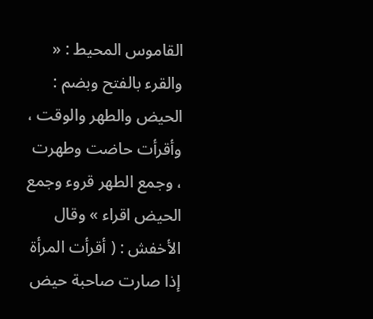القاموس المحيط : « والقرء بالفتح وبضم : الحيض والطهر والوقت ، وأقرأت حاضت وطهرت ، وجمع الطهر قروء وجمع الحيض اقراء » وقال الأخفش : ( أقرأت المرأة إذا صارت صاحبة حيض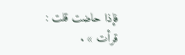فإذا حاضت قلت : قرأت » .